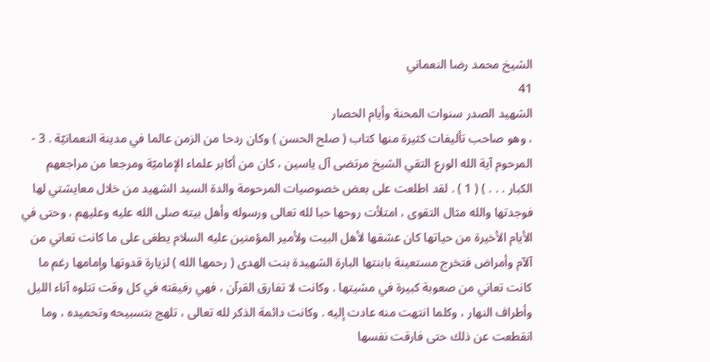الشيخ محمد رضا النعماني
41
الشهيد الصدر سنوات المحنة وأيام الحصار
، وهو صاحب تأليفات كثيرة منها كتاب ( صلح الحسن ) وكان ردحا من الزمن عالما في مدينة النعمانيّة . 3 - المرحوم آية الله الورع التقي الشيخ مرتضى آل ياسين ، كان من أكابر علماء الإماميّة ومرجعا من مراجعهم الكبار . . . ) ( 1 ) . لقد اطلعت على بعض خصوصيات المرحومة والدة السيد الشهيد من خلال معايشتي لها فوجدتها والله مثال التقوى ، امتلأت روحها حبا لله تعالى ورسوله وأهل بيته صلى الله عليه وعليهم ، وحتى في الأيام الأخيرة من حياتها كان عشقها لأهل البيت ولأمير المؤمنين عليه السلام يطغى على ما كانت تعاني من آلآم وأمراض فتخرج مستعينة بابنتها البارة الشهيدة بنت الهدى ( رحمها الله ) لزيارة قدوتها وإمامها رغم ما كانت تعاني من صعوبة كبيرة في مشيتها . وكانت لا تفارق القرآن ، فهي رفيقته في كل وقت تتلوه آناء الليل وأطراف النهار ، وكلما انتهت منه عادت إليه . وكانت دائمة الذكر لله تعالى ، تلهج بتسبيحه وتحميده ، وما انقطعت عن ذلك حتى فارقت نفسها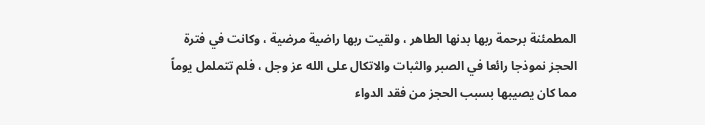المطمئنة برحمة ربها بدنها الطاهر ، ولقيت ربها راضية مرضية ، وكانت في فترة الحجز نموذجا رائعا في الصبر والثبات والاتكال على الله عز وجل ، فلم تتململ يوماً مما كان يصيبها بسبب الحجز من فقد الدواء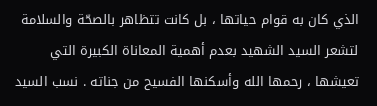الذي كان به قوام حياتها ، بل كانت تتظاهر بالصحّة والسلامة لتشعر السيد الشهيد بعدم أهمية المعاناة الكبيرة التي تعيشها ، رحمها الله وأسكنها الفسيح من جناته . نسب السيد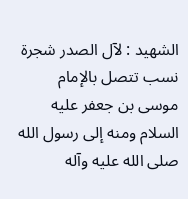الشهيد : لآل الصدر شجرة نسب تتصل بالإمام موسى بن جعفر عليه السلام ومنه إلى رسول الله صلى الله عليه وآله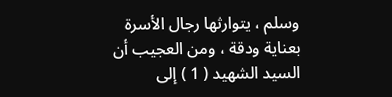وسلم ، يتوارثها رجال الأسرة بعناية ودقة ، ومن العجيب أن السيد الشهيد ( 1 ) إلى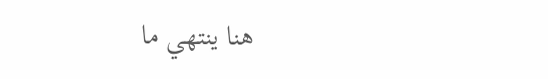هنا ينتهي ما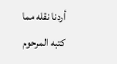أردنا نقله مما كتبه المرحوم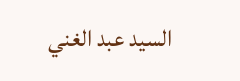السيد عبد الغني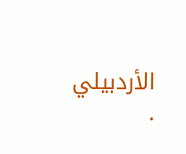الأردبيلي .